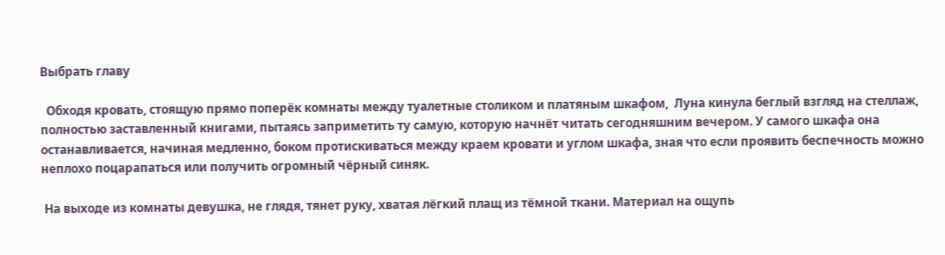Выбрать главу

  Обходя кровать, стоящую прямо поперёк комнаты между туалетные столиком и платяным шкафом,  Луна кинула беглый взгляд на стеллаж, полностью заставленный книгами, пытаясь заприметить ту самую, которую начнёт читать сегодняшним вечером. У самого шкафа она останавливается, начиная медленно, боком протискиваться между краем кровати и углом шкафа, зная что если проявить беспечность можно неплохо поцарапаться или получить огромный чёрный синяк.

 На выходе из комнаты девушка, не глядя, тянет руку, хватая лёгкий плащ из тёмной ткани. Материал на ощупь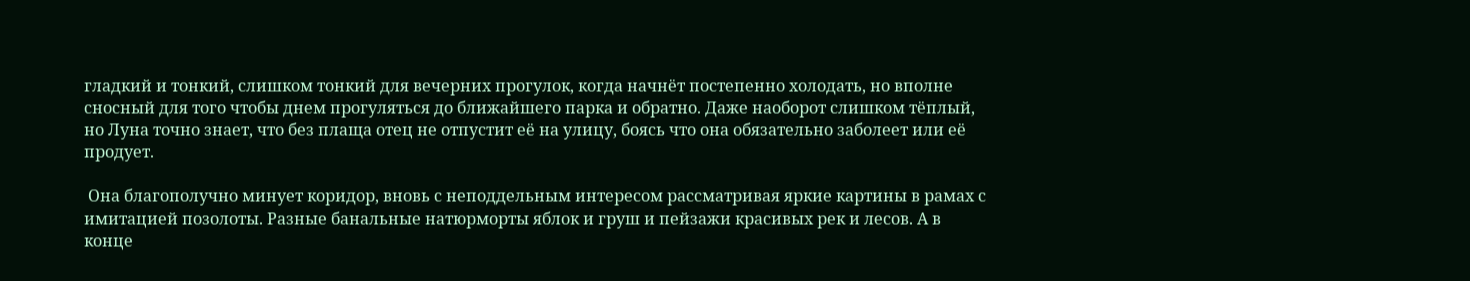гладкий и тонкий, слишком тонкий для вечерних прогулок, когда начнёт постепенно холодать, но вполне сносный для того чтобы днем прогуляться до ближайшего парка и обратно. Даже наоборот слишком тёплый, но Луна точно знает, что без плаща отец не отпустит её на улицу, боясь что она обязательно заболеет или её продует.

 Она благополучно минует коридор, вновь с неподдельным интересом рассматривая яркие картины в рамах с имитацией позолоты. Разные банальные натюрморты яблок и груш и пейзажи красивых рек и лесов. А в конце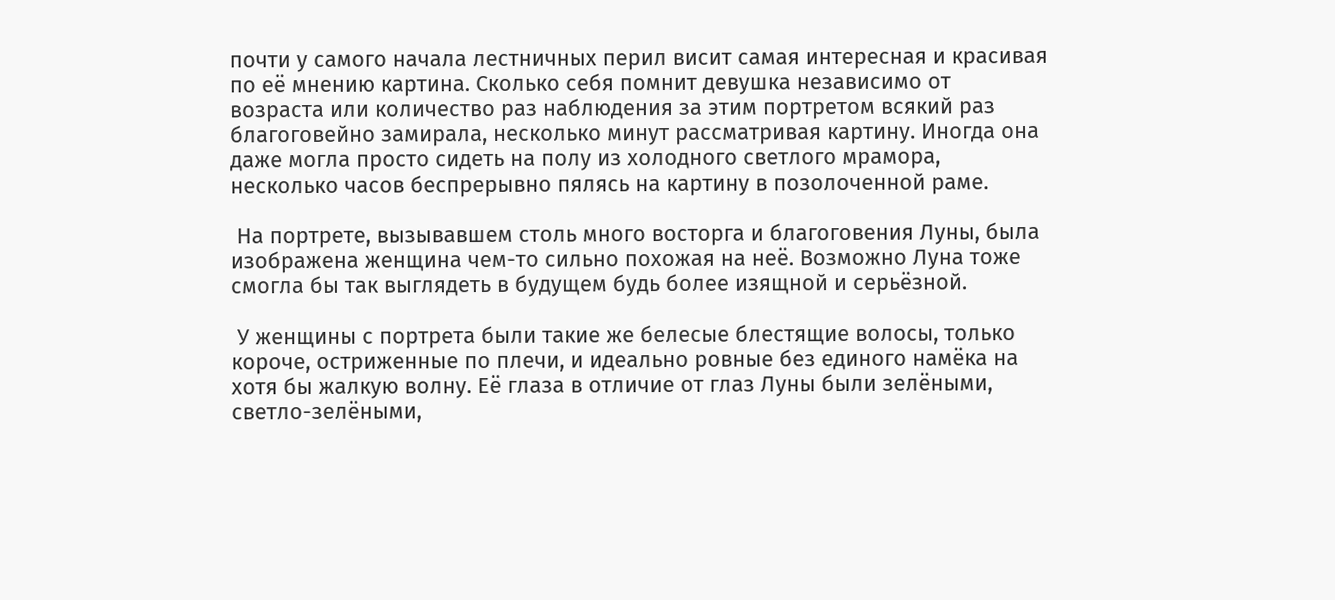почти у самого начала лестничных перил висит самая интересная и красивая по её мнению картина. Сколько себя помнит девушка независимо от возраста или количество раз наблюдения за этим портретом всякий раз благоговейно замирала, несколько минут рассматривая картину. Иногда она даже могла просто сидеть на полу из холодного светлого мрамора, несколько часов беспрерывно пялясь на картину в позолоченной раме.

 На портрете, вызывавшем столь много восторга и благоговения Луны, была изображена женщина чем-то сильно похожая на неё. Возможно Луна тоже смогла бы так выглядеть в будущем будь более изящной и серьёзной.

 У женщины с портрета были такие же белесые блестящие волосы, только короче, остриженные по плечи, и идеально ровные без единого намёка на хотя бы жалкую волну. Её глаза в отличие от глаз Луны были зелёными, светло-зелёными,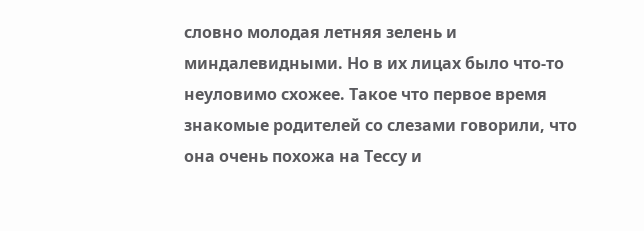словно молодая летняя зелень и миндалевидными. Но в их лицах было что-то неуловимо схожее. Такое что первое время знакомые родителей со слезами говорили, что она очень похожа на Тессу и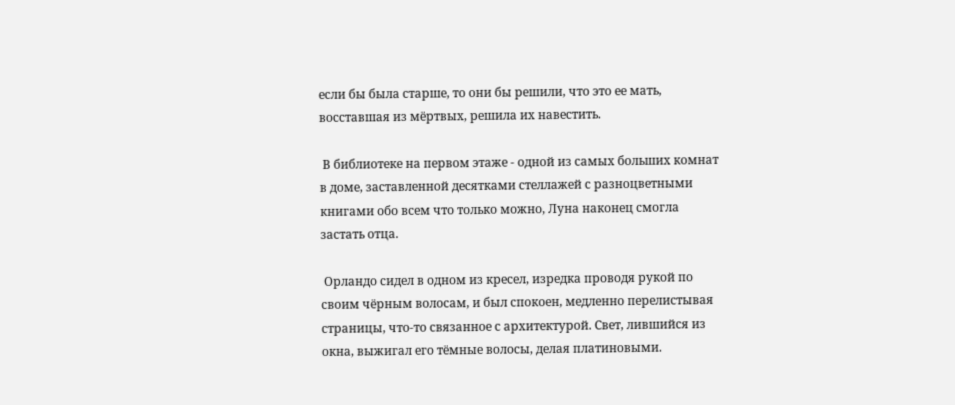если бы была старше, то они бы решили, что это ее мать, восставшая из мёртвых, решила их навестить.

 В библиотеке на первом этаже - одной из самых больших комнат в доме, заставленной десятками стеллажей с разноцветными книгами обо всем что только можно, Луна наконец смогла застать отца.

 Орландо сидел в одном из кресел, изредка проводя рукой по своим чёрным волосам, и был спокоен, медленно перелистывая страницы, что-то связанное с архитектурой. Свет, лившийся из окна, выжигал его тёмные волосы, делая платиновыми.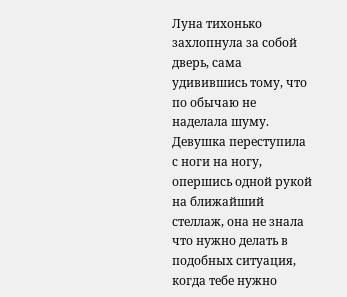Луна тихонько захлопнула за собой дверь, сама удивившись тому, что по обычаю не наделала шуму. Девушка переступила с ноги на ногу, опершись одной рукой на ближайший стеллаж, она не знала что нужно делать в подобных ситуация, когда тебе нужно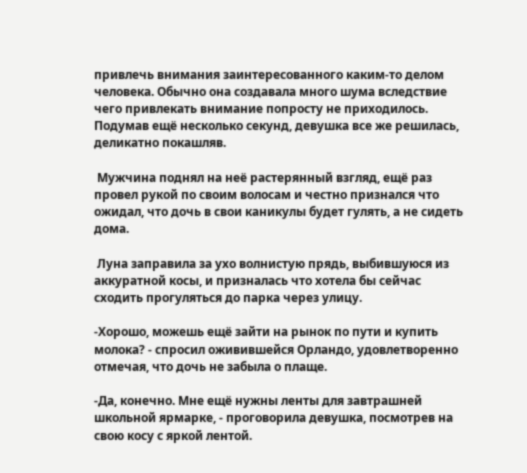привлечь внимания заинтересованного каким-то делом человека. Обычно она создавала много шума вследствие чего привлекать внимание попросту не приходилось. Подумав ещё несколько секунд, девушка все же решилась, деликатно покашляв.

 Мужчина поднял на неё растерянный взгляд, ещё раз провел рукой по своим волосам и честно признался что ожидал, что дочь в свои каникулы будет гулять, а не сидеть дома.

 Луна заправила за ухо волнистую прядь, выбившуюся из аккуратной косы, и призналась что хотела бы сейчас сходить прогуляться до парка через улицу.

-Хорошо, можешь ещё зайти на рынок по пути и купить молока? - спросил оживившейся Орландо, удовлетворенно отмечая, что дочь не забыла о плаще.

-Да, конечно. Мне ещё нужны ленты для завтрашней школьной ярмарке, - проговорила девушка, посмотрев на свою косу с яркой лентой.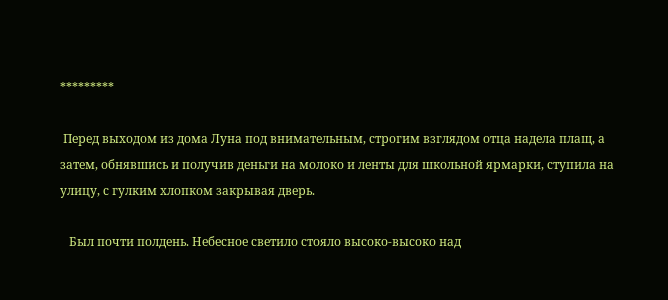*********

 Перед выходом из дома Луна под внимательным, строгим взглядом отца надела плащ, а затем, обнявшись и получив деньги на молоко и ленты для школьной ярмарки, ступила на улицу, с гулким хлопком закрывая дверь.

   Был почти полдень. Небесное светило стояло высоко-высоко над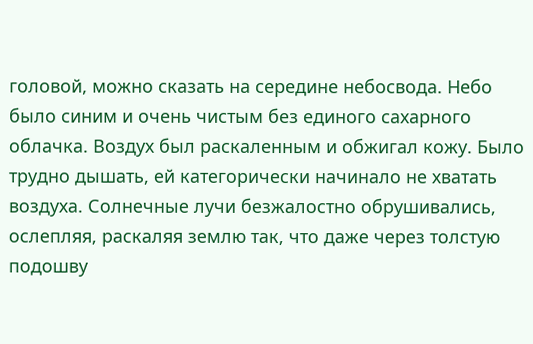головой, можно сказать на середине небосвода. Небо было синим и очень чистым без единого сахарного облачка. Воздух был раскаленным и обжигал кожу. Было трудно дышать, ей категорически начинало не хватать воздуха. Солнечные лучи безжалостно обрушивались, ослепляя, раскаляя землю так, что даже через толстую подошву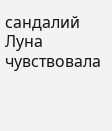сандалий Луна чувствовала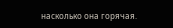насколько она горячая.